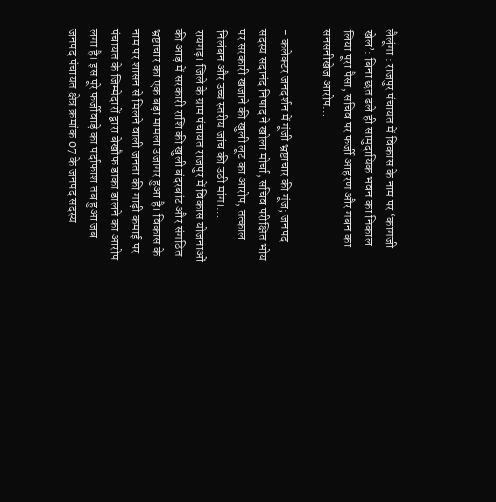लैलूंगा : राजपुर पंचायत में विकास के नाम पर ‘कागजी खेल’: बिना छत ढले ही सामुदायिक भवन का निकाल लिया पूरा पैसा, सचिव पर फर्जी आहरण और गबन का सनसनीखेज आरोप…

- कलेक्टर जनदर्शन में गूंजी भ्रष्टाचार की गूंज; जनपद सदस्य सदानंद निषाद ने खोला मोर्चा, सचिव परीक्षित भोय पर सरकारी खजाने की खुली लूट का आरोप, तत्काल निलंबन और उच्च स्तरीय जांच की उठी मांग।…
रायगढ़। जिले के ग्राम पंचायत राजपुर में विकास योजनाओं की आड़ में सरकारी राशि की खुली बंदरबांट और संगठित भ्रष्टाचार का एक बड़ा मामला उजागर हुआ है। विकास के नाम पर शासन से मिलने वाली जनता की गाढ़ी कमाई पर पंचायत के जिम्मेदारों द्वारा बेखौफ डाका डालने का आरोप लगा है। इस पूरे फर्जीवाड़े का पर्दाफाश तब हुआ जब जनपद पंचायत क्षेत्र क्रमांक 07 के जनपद सदस्य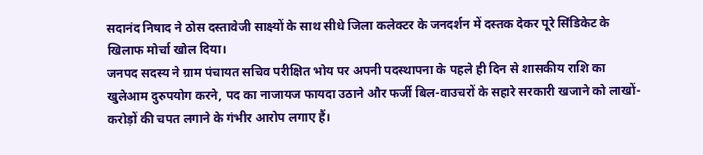सदानंद निषाद ने ठोस दस्तावेजी साक्ष्यों के साथ सीधे जिला कलेक्टर के जनदर्शन में दस्तक देकर पूरे सिंडिकेट के खिलाफ मोर्चा खोल दिया।
जनपद सदस्य ने ग्राम पंचायत सचिव परीक्षित भोय पर अपनी पदस्थापना के पहले ही दिन से शासकीय राशि का खुलेआम दुरुपयोग करने, पद का नाजायज फायदा उठाने और फर्जी बिल-वाउचरों के सहारे सरकारी खजाने को लाखों-करोड़ों की चपत लगाने के गंभीर आरोप लगाए हैं।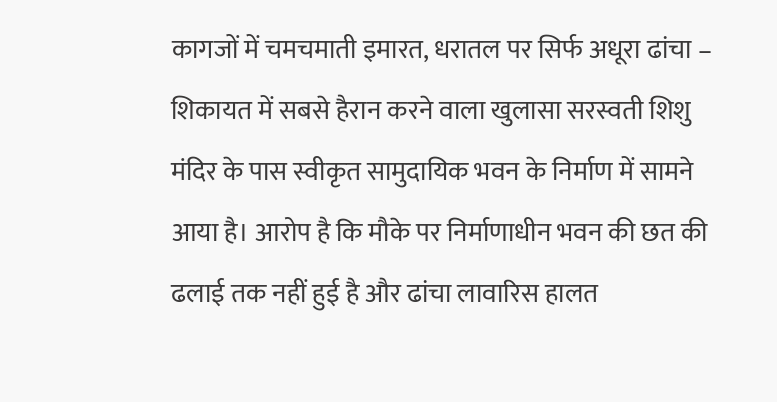कागजों में चमचमाती इमारत, धरातल पर सिर्फ अधूरा ढांचा – शिकायत में सबसे हैरान करने वाला खुलासा सरस्वती शिशु मंदिर के पास स्वीकृत सामुदायिक भवन के निर्माण में सामने आया है। आरोप है कि मौके पर निर्माणाधीन भवन की छत की ढलाई तक नहीं हुई है और ढांचा लावारिस हालत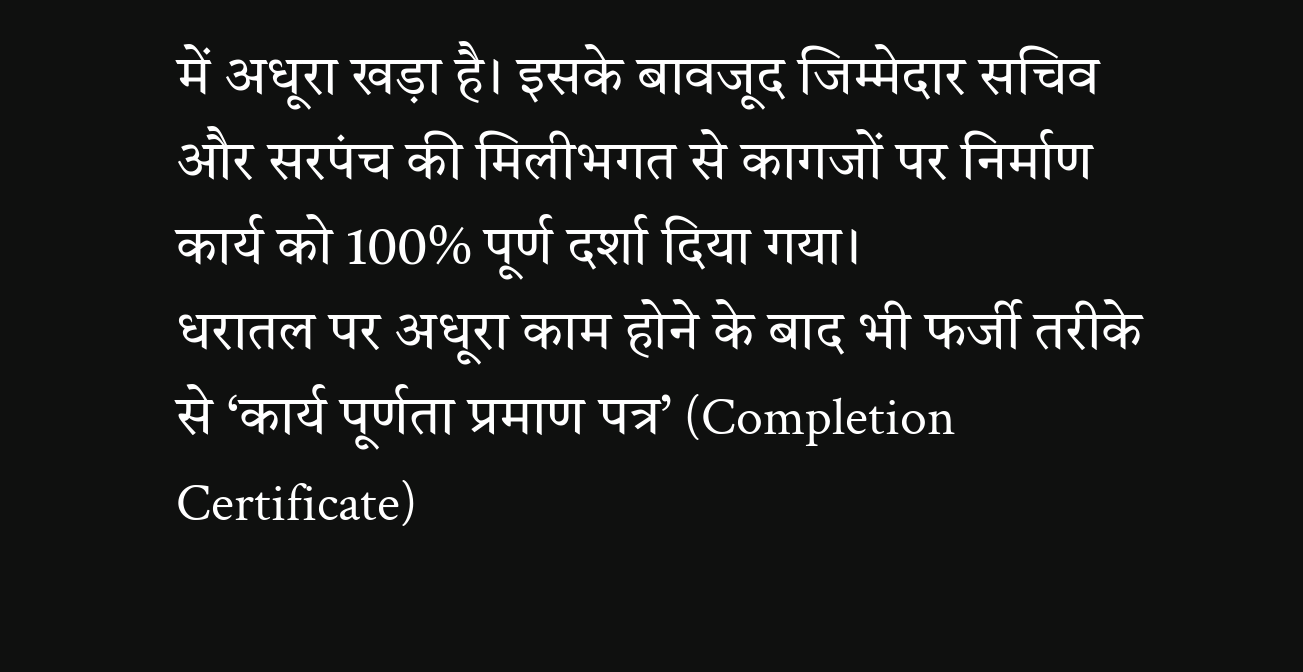में अधूरा खड़ा है। इसके बावजूद जिम्मेदार सचिव और सरपंच की मिलीभगत से कागजों पर निर्माण कार्य को 100% पूर्ण दर्शा दिया गया।
धरातल पर अधूरा काम होने के बाद भी फर्जी तरीके से ‘कार्य पूर्णता प्रमाण पत्र’ (Completion Certificate)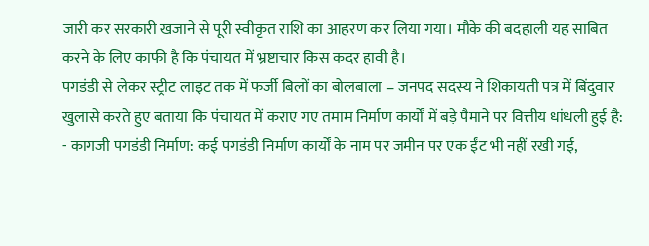जारी कर सरकारी खजाने से पूरी स्वीकृत राशि का आहरण कर लिया गया। मौके की बदहाली यह साबित करने के लिए काफी है कि पंचायत में भ्रष्टाचार किस कदर हावी है।
पगडंडी से लेकर स्ट्रीट लाइट तक में फर्जी बिलों का बोलबाला – जनपद सदस्य ने शिकायती पत्र में बिंदुवार खुलासे करते हुए बताया कि पंचायत में कराए गए तमाम निर्माण कार्यों में बड़े पैमाने पर वित्तीय धांधली हुई है:
- कागजी पगडंडी निर्माण: कई पगडंडी निर्माण कार्यों के नाम पर जमीन पर एक ईंट भी नहीं रखी गई,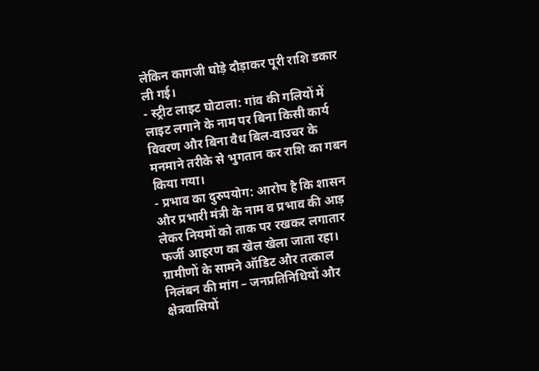लेकिन कागजी घोड़े दौड़ाकर पूरी राशि डकार ली गई।
- स्ट्रीट लाइट घोटाला: गांव की गलियों में लाइट लगाने के नाम पर बिना किसी कार्य विवरण और बिना वैध बिल-वाउचर के मनमाने तरीके से भुगतान कर राशि का गबन किया गया।
- प्रभाव का दुरुपयोग: आरोप है कि शासन और प्रभारी मंत्री के नाम व प्रभाव की आड़ लेकर नियमों को ताक पर रखकर लगातार फर्जी आहरण का खेल खेला जाता रहा।
ग्रामीणों के सामने ऑडिट और तत्काल निलंबन की मांग – जनप्रतिनिधियों और क्षेत्रवासियों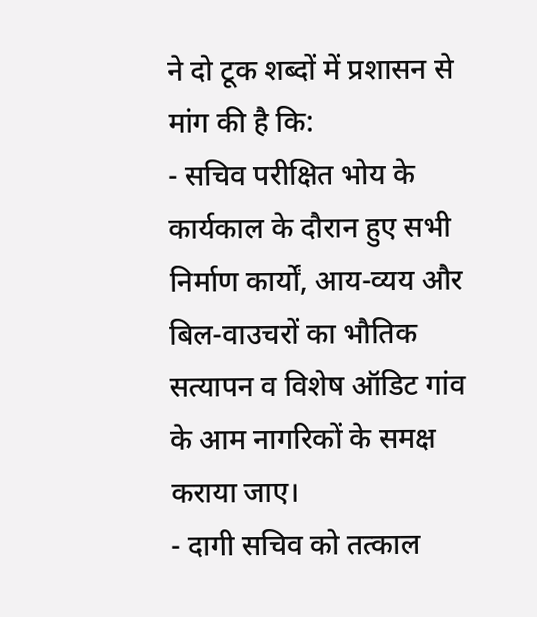ने दो टूक शब्दों में प्रशासन से मांग की है कि:
- सचिव परीक्षित भोय के कार्यकाल के दौरान हुए सभी निर्माण कार्यों, आय-व्यय और बिल-वाउचरों का भौतिक सत्यापन व विशेष ऑडिट गांव के आम नागरिकों के समक्ष कराया जाए।
- दागी सचिव को तत्काल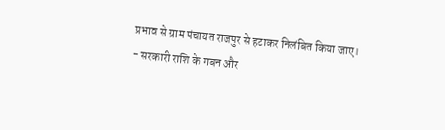प्रभाव से ग्राम पंचायत राजपुर से हटाकर निलंबित किया जाए।
- सरकारी राशि के गबन और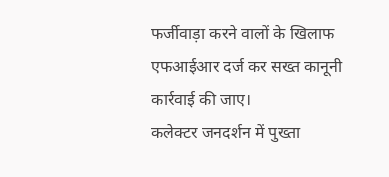फर्जीवाड़ा करने वालों के खिलाफ एफआईआर दर्ज कर सख्त कानूनी कार्रवाई की जाए।
कलेक्टर जनदर्शन में पुख्ता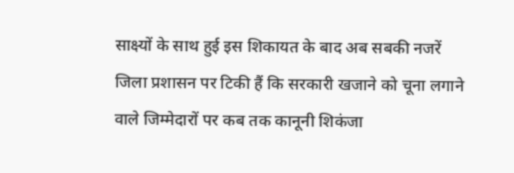साक्ष्यों के साथ हुई इस शिकायत के बाद अब सबकी नजरें जिला प्रशासन पर टिकी हैं कि सरकारी खजाने को चूना लगाने वाले जिम्मेदारों पर कब तक कानूनी शिकंजा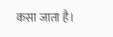कसा जाता है।